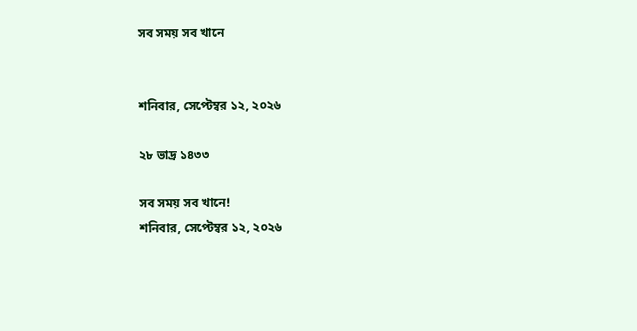সব সময় সব খানে


শনিবার, সেপ্টেম্বর ১২, ২০২৬

২৮ ভাদ্র ১৪৩৩

সব সময় সব খানে!
শনিবার, সেপ্টেম্বর ১২, ২০২৬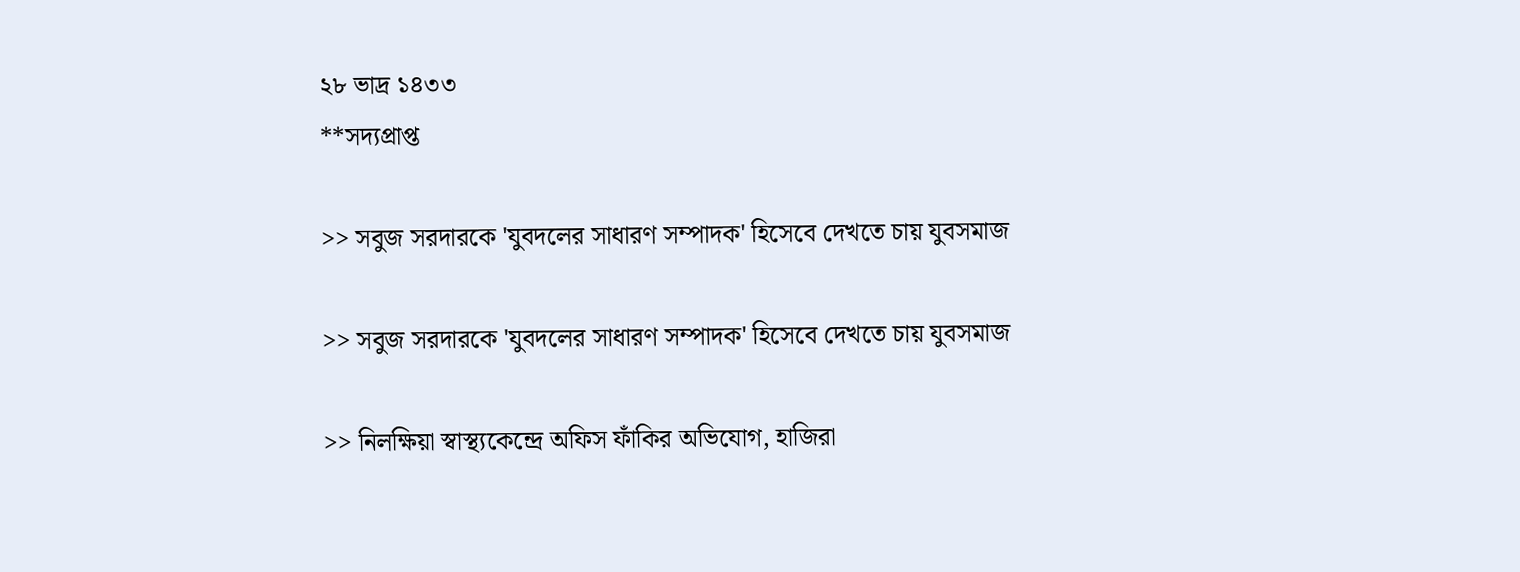২৮ ভাদ্র ১৪৩৩
**সদ্যপ্রাপ্ত

>> সবুজ সরদারকে 'যুবদলের সাধারণ সম্পাদক' হিসেবে দেখতে চায় যুবসমাজ

>> সবুজ সরদারকে 'যুবদলের সাধারণ সম্পাদক' হিসেবে দেখতে চায় যুবসমাজ

>> নিলক্ষিয়া স্বাস্থ্যকেন্দ্রে অফিস ফাঁকির অভিযোগ, হাজিরা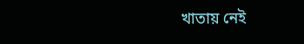খাতায় নেই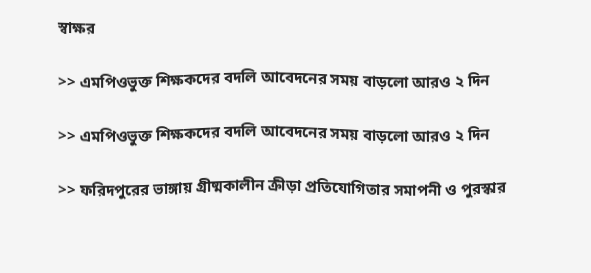স্বাক্ষর

>> এমপিওভুক্ত শিক্ষকদের বদলি আবেদনের সময় বাড়লো আরও ২ দিন

>> এমপিওভুক্ত শিক্ষকদের বদলি আবেদনের সময় বাড়লো আরও ২ দিন

>> ফরিদপুরের ভাঙ্গায় গ্রীষ্মকালীন ক্রীড়া প্রতিযোগিতার সমাপনী ও পুরস্কার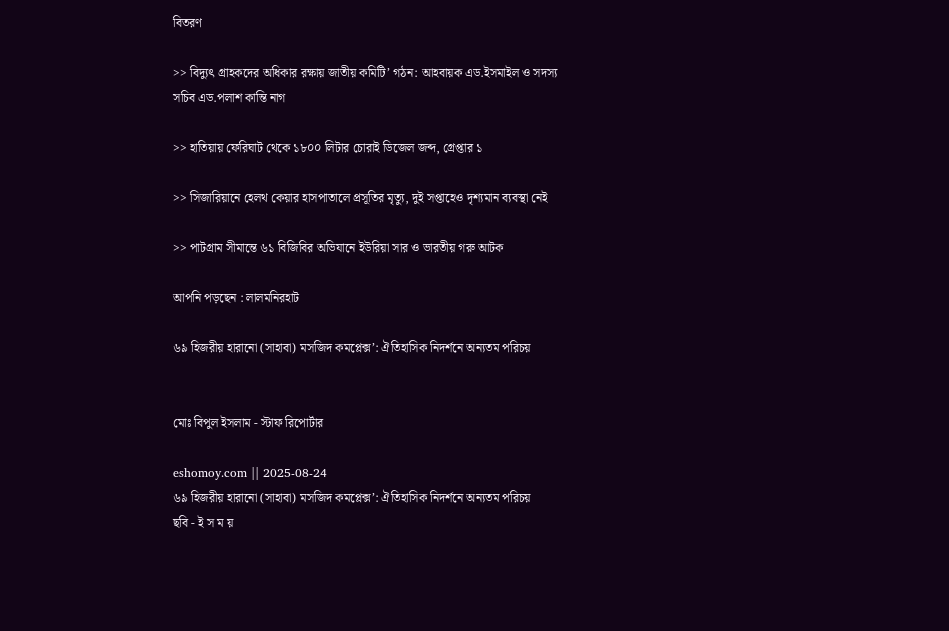বিতরণ

>> বিদ্যুৎ গ্রাহকদের অধিকার রক্ষায় জাতীয় কমিটি’ গঠন: আহবায়ক এড.ইসমাইল ও সদস্য সচিব এড.পলাশ কান্তি নাগ

>> হাতিয়ায় ফেরিঘাট থেকে ১৮০০ লিটার চোরাই ডিজেল জব্দ, গ্রেপ্তার ১

>> সিজারিয়ানে হেলথ কেয়ার হাসপাতালে প্রসূতির মৃত্যু, দুই সপ্তাহেও দৃশ্যমান ব্যবস্থা নেই

>> পাটগ্রাম সীমান্তে ৬১ বিজিবির অভিযানে ইউরিয়া সার ও ভারতীয় গরু আটক

আপনি পড়ছেন : লালমনিরহাট

৬৯ হিজরীয় হারানো (সাহাবা) মসজিদ কমপ্লেক্স’: ঐতিহাসিক নিদর্শনে অন্যতম পরিচয়


মোঃ বিপুল ইসলাম - স্টাফ রিপোর্টার

eshomoy.com || 2025-08-24
৬৯ হিজরীয় হারানো (সাহাবা) মসজিদ কমপ্লেক্স’: ঐতিহাসিক নিদর্শনে অন্যতম পরিচয়
ছবি - ই স ম য়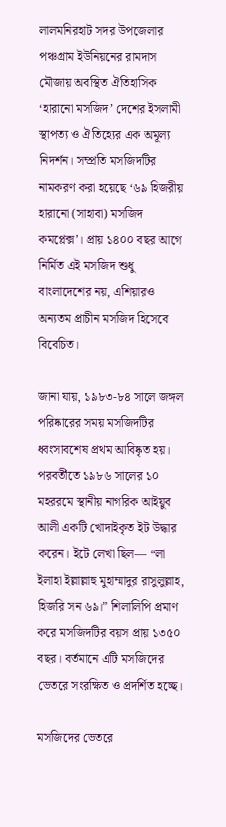লালমনিরহাট সদর উপজেলার পঞ্চগ্রাম ইউনিয়নের রামদাস মৌজায় অবস্থিত ঐতিহাসিক ‘হারানো মসজিদ’ দেশের ইসলামী স্থাপত্য ও ঐতিহ্যের এক অমূল্য নিদর্শন। সম্প্রতি মসজিদটির নামকরণ করা হয়েছে ‘৬৯ হিজরীয় হারানো (সাহাবা) মসজিদ কমপ্লেক্স’। প্রায় ১৪০০ বছর আগে নির্মিত এই মসজিদ শুধু বাংলাদেশের নয়, এশিয়ারও অন্যতম প্রাচীন মসজিদ হিসেবে বিবেচিত।

জানা যায়, ১৯৮৩-৮৪ সালে জঙ্গল পরিষ্কারের সময় মসজিদটির ধ্বংসাবশেষ প্রথম আবিষ্কৃত হয়। পরবর্তীতে ১৯৮৬ সালের ১০ মহররমে স্থানীয় নাগরিক আইয়ুব আলী একটি খোদাইকৃত ইট উদ্ধার করেন। ইটে লেখা ছিল— “লা ইলাহা ইল্লাল্লাহু মুহাম্মাদুর রাসুলুল্লাহ, হিজরি সন ৬৯।” শিলালিপি প্রমাণ করে মসজিদটির বয়স প্রায় ১৩৫০ বছর। বর্তমানে এটি মসজিদের ভেতরে সংরক্ষিত ও প্রদর্শিত হচ্ছে।

মসজিদের ভেতরে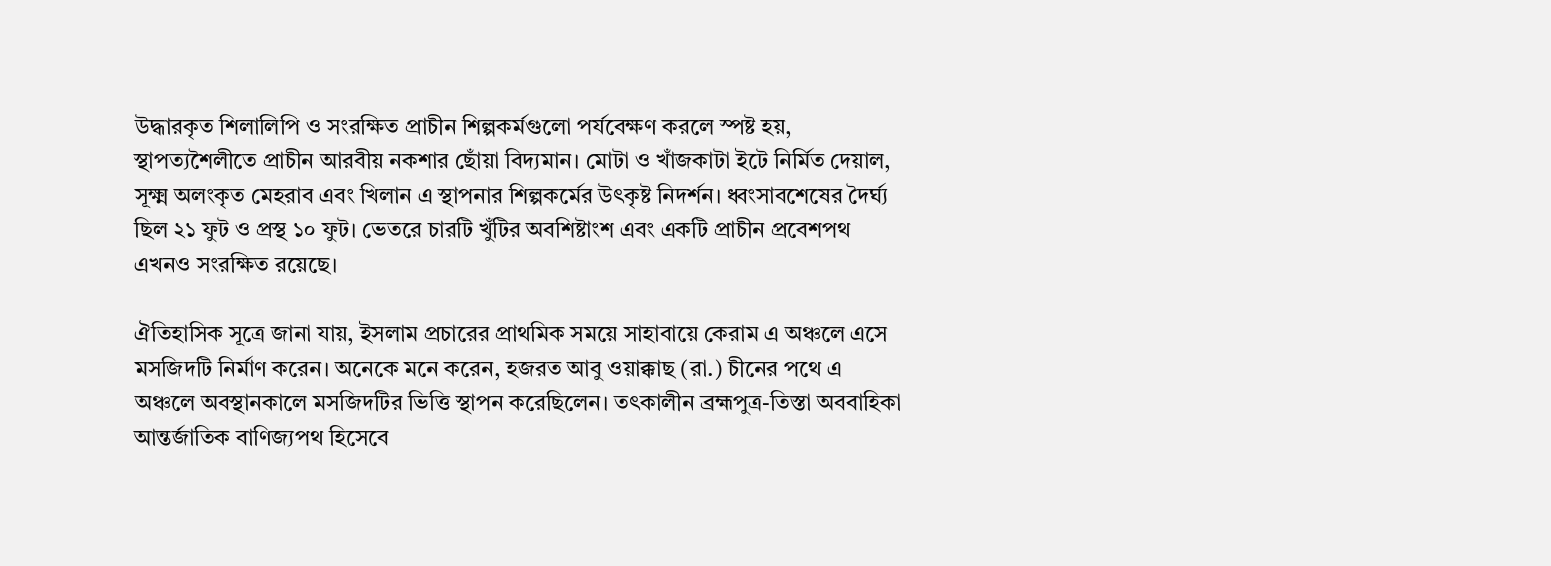উদ্ধারকৃত শিলালিপি ও সংরক্ষিত প্রাচীন শিল্পকর্মগুলো পর্যবেক্ষণ করলে স্পষ্ট হয়, স্থাপত্যশৈলীতে প্রাচীন আরবীয় নকশার ছোঁয়া বিদ্যমান। মোটা ও খাঁজকাটা ইটে নির্মিত দেয়াল, সূক্ষ্ম অলংকৃত মেহরাব এবং খিলান এ স্থাপনার শিল্পকর্মের উৎকৃষ্ট নিদর্শন। ধ্বংসাবশেষের দৈর্ঘ্য ছিল ২১ ফুট ও প্রস্থ ১০ ফুট। ভেতরে চারটি খুঁটির অবশিষ্টাংশ এবং একটি প্রাচীন প্রবেশপথ এখনও সংরক্ষিত রয়েছে।

ঐতিহাসিক সূত্রে জানা যায়, ইসলাম প্রচারের প্রাথমিক সময়ে সাহাবায়ে কেরাম এ অঞ্চলে এসে মসজিদটি নির্মাণ করেন। অনেকে মনে করেন, হজরত আবু ওয়াক্কাছ (রা.) চীনের পথে এ অঞ্চলে অবস্থানকালে মসজিদটির ভিত্তি স্থাপন করেছিলেন। তৎকালীন ব্রহ্মপুত্র-তিস্তা অববাহিকা আন্তর্জাতিক বাণিজ্যপথ হিসেবে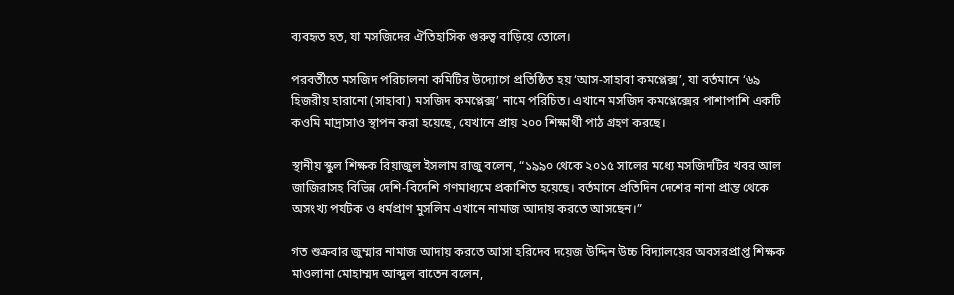ব্যবহৃত হত, যা মসজিদের ঐতিহাসিক গুরুত্ব বাড়িয়ে তোলে।

পরবর্তীতে মসজিদ পরিচালনা কমিটির উদ্যোগে প্রতিষ্ঠিত হয় ‘আস-সাহাবা কমপ্লেক্স’, যা বর্তমানে ‘৬৯ হিজরীয় হারানো (সাহাবা) মসজিদ কমপ্লেক্স’ নামে পরিচিত। এখানে মসজিদ কমপ্লেক্সের পাশাপাশি একটি কওমি মাদ্রাসাও স্থাপন করা হয়েছে, যেখানে প্রায় ২০০ শিক্ষার্থী পাঠ গ্রহণ করছে।

স্থানীয় স্কুল শিক্ষক রিয়াজুল ইসলাম রাজু বলেন, “১৯৯০ থেকে ২০১৫ সালের মধ্যে মসজিদটির খবর আল জাজিরাসহ বিভিন্ন দেশি-বিদেশি গণমাধ্যমে প্রকাশিত হয়েছে। বর্তমানে প্রতিদিন দেশের নানা প্রান্ত থেকে অসংখ্য পর্যটক ও ধর্মপ্রাণ মুসলিম এখানে নামাজ আদায় করতে আসছেন।”

গত শুক্রবার জুম্মার নামাজ আদায় করতে আসা হরিদেব দয়েজ উদ্দিন উচ্চ বিদ্যালয়ের অবসরপ্রাপ্ত শিক্ষক মাওলানা মোহাম্মদ আব্দুল বাতেন বলেন,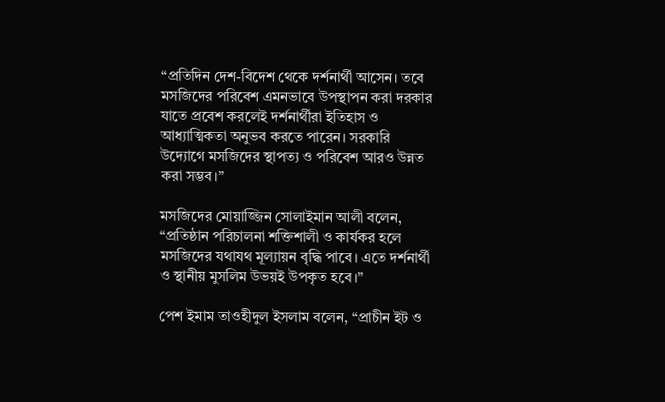“প্রতিদিন দেশ-বিদেশ থেকে দর্শনার্থী আসেন। তবে মসজিদের পরিবেশ এমনভাবে উপস্থাপন করা দরকার যাতে প্রবেশ করলেই দর্শনার্থীরা ইতিহাস ও আধ্যাত্মিকতা অনুভব করতে পারেন। সরকারি উদ্যোগে মসজিদের স্থাপত্য ও পরিবেশ আরও উন্নত করা সম্ভব।”

মসজিদের মোয়াজ্জিন সোলাইমান আলী বলেন, “প্রতিষ্ঠান পরিচালনা শক্তিশালী ও কার্যকর হলে মসজিদের যথাযথ মূল্যায়ন বৃদ্ধি পাবে। এতে দর্শনার্থী ও স্থানীয় মুসলিম উভয়ই উপকৃত হবে।”

পেশ ইমাম তাওহীদুল ইসলাম বলেন, “প্রাচীন ইট ও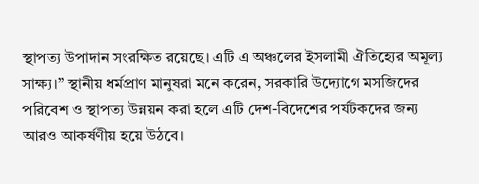স্থাপত্য উপাদান সংরক্ষিত রয়েছে। এটি এ অঞ্চলের ইসলামী ঐতিহ্যের অমূল্য সাক্ষ্য।” স্থানীয় ধর্মপ্রাণ মানুষরা মনে করেন, সরকারি উদ্যোগে মসজিদের পরিবেশ ও স্থাপত্য উন্নয়ন করা হলে এটি দেশ-বিদেশের পর্যটকদের জন্য আরও আকর্ষণীয় হয়ে উঠবে।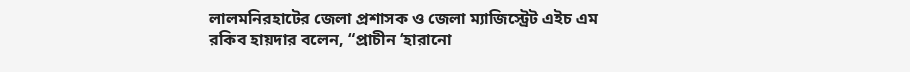লালমনিরহাটের জেলা প্রশাসক ও জেলা ম্যাজিস্ট্রেট এইচ এম রকিব হায়দার বলেন, “প্রাচীন ‘হারানো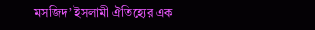মসজিদ’ ইসলামী ঐতিহ্যের এক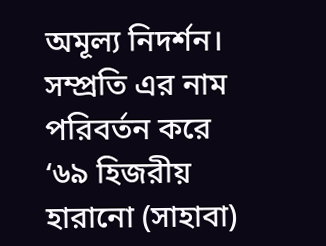অমূল্য নিদর্শন। সম্প্রতি এর নাম পরিবর্তন করে ‘৬৯ হিজরীয় হারানো (সাহাবা)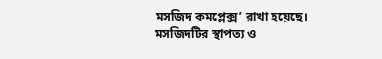মসজিদ কমপ্লেক্স’ রাখা হয়েছে। মসজিদটির স্থাপত্য ও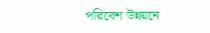পরিবেশ উন্নয়নে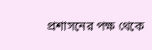প্রশাসনের পক্ষ থেকে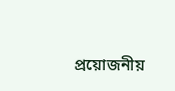প্রয়োজনীয়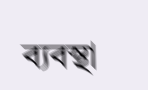ব্যবস্থা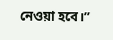নেওয়া হবে।”